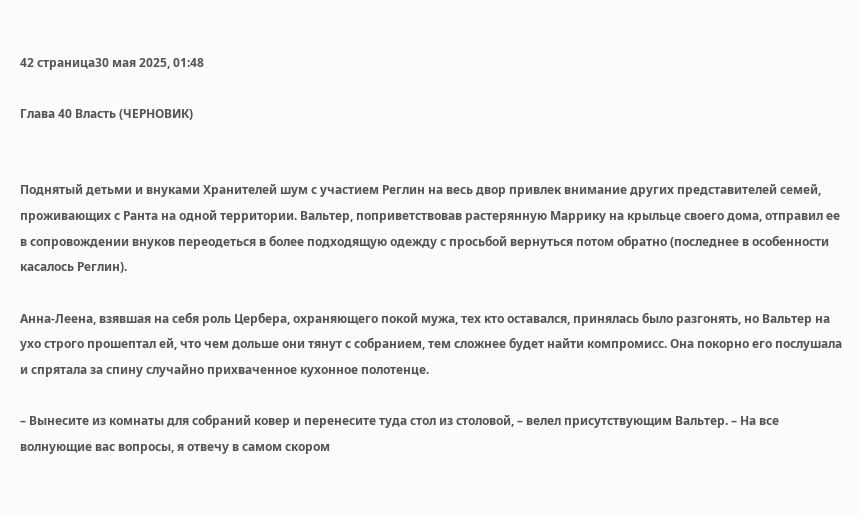42 страница30 мая 2025, 01:48

Глава 40 Власть (ЧЕРНОВИК)


Поднятый детьми и внуками Хранителей шум с участием Реглин на весь двор привлек внимание других представителей семей, проживающих с Ранта на одной территории. Вальтер, поприветствовав растерянную Маррику на крыльце своего дома, отправил ее в сопровождении внуков переодеться в более подходящую одежду с просьбой вернуться потом обратно (последнее в особенности касалось Реглин).

Анна-Леена, взявшая на себя роль Цербера, охраняющего покой мужа, тех кто оставался, принялась было разгонять, но Вальтер на ухо строго прошептал ей, что чем дольше они тянут с собранием, тем сложнее будет найти компромисс. Она покорно его послушала и спрятала за спину случайно прихваченное кухонное полотенце.

– Вынесите из комнаты для собраний ковер и перенесите туда стол из столовой, – велел присутствующим Вальтер. – На все волнующие вас вопросы, я отвечу в самом скором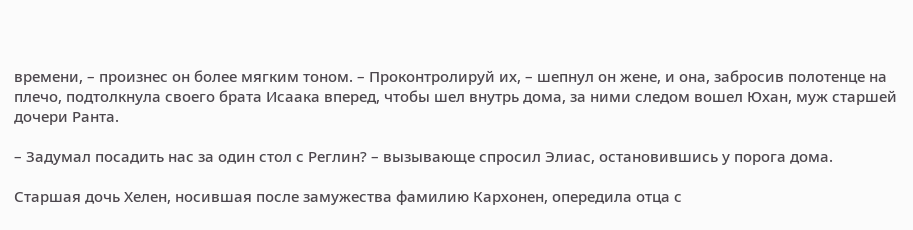времени, – произнес он более мягким тоном. – Проконтролируй их, – шепнул он жене, и она, забросив полотенце на плечо, подтолкнула своего брата Исаака вперед, чтобы шел внутрь дома, за ними следом вошел Юхан, муж старшей дочери Ранта.

– Задумал посадить нас за один стол с Реглин? – вызывающе спросил Элиас, остановившись у порога дома.

Старшая дочь Хелен, носившая после замужества фамилию Кархонен, опередила отца с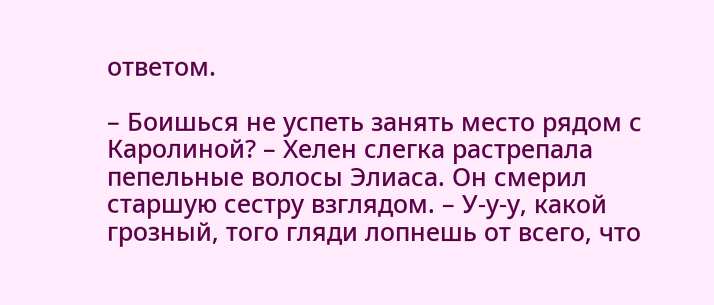ответом.

– Боишься не успеть занять место рядом с Каролиной? – Хелен слегка растрепала пепельные волосы Элиаса. Он смерил старшую сестру взглядом. – У-у-у, какой грозный, того гляди лопнешь от всего, что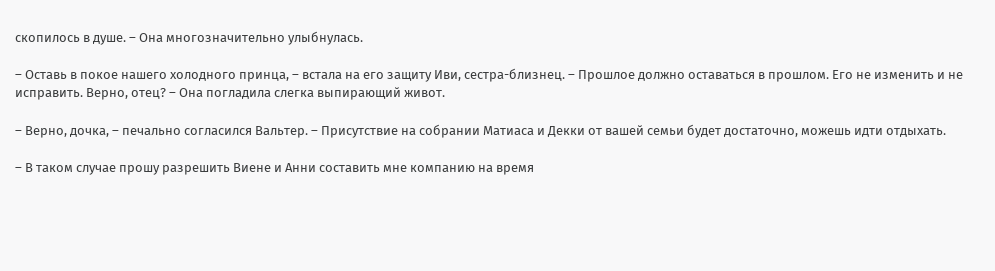скопилось в душе. – Она многозначительно улыбнулась.

– Оставь в покое нашего холодного принца, – встала на его защиту Иви, сестра-близнец. – Прошлое должно оставаться в прошлом. Его не изменить и не исправить. Верно, отец? – Она погладила слегка выпирающий живот.

– Верно, дочка, – печально согласился Вальтер. – Присутствие на собрании Матиаса и Декки от вашей семьи будет достаточно, можешь идти отдыхать.

– В таком случае прошу разрешить Виене и Анни составить мне компанию на время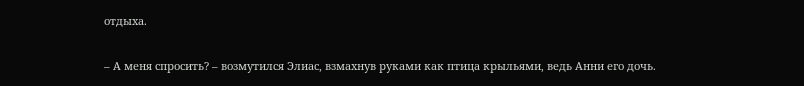отдыха.

– А меня спросить? – возмутился Элиас, взмахнув руками как птица крыльями, ведь Анни его дочь.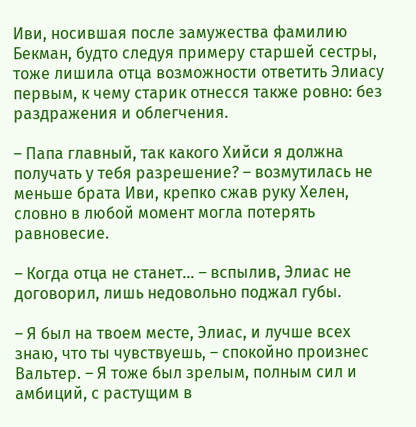Иви, носившая после замужества фамилию Бекман, будто следуя примеру старшей сестры, тоже лишила отца возможности ответить Элиасу первым, к чему старик отнесся также ровно: без раздражения и облегчения.

– Папа главный, так какого Хийси я должна получать у тебя разрешение? – возмутилась не меньше брата Иви, крепко сжав руку Хелен, словно в любой момент могла потерять равновесие.

– Когда отца не станет... – вспылив, Элиас не договорил, лишь недовольно поджал губы.

– Я был на твоем месте, Элиас, и лучше всех знаю, что ты чувствуешь, – спокойно произнес Вальтер. – Я тоже был зрелым, полным сил и амбиций, с растущим в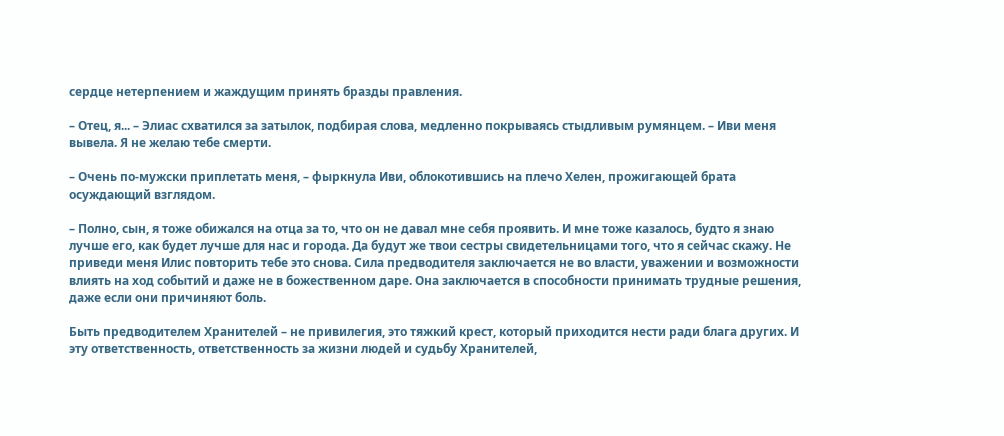сердце нетерпением и жаждущим принять бразды правления.

– Отец, я... – Элиас схватился за затылок, подбирая слова, медленно покрываясь стыдливым румянцем. – Иви меня вывела. Я не желаю тебе смерти.

– Очень по-мужски приплетать меня, – фыркнула Иви, облокотившись на плечо Хелен, прожигающей брата осуждающий взглядом.

– Полно, сын, я тоже обижался на отца за то, что он не давал мне себя проявить. И мне тоже казалось, будто я знаю лучше его, как будет лучше для нас и города. Да будут же твои сестры свидетельницами того, что я сейчас скажу. Не приведи меня Илис повторить тебе это снова. Сила предводителя заключается не во власти, уважении и возможности влиять на ход событий и даже не в божественном даре. Она заключается в способности принимать трудные решения, даже если они причиняют боль.

Быть предводителем Хранителей – не привилегия, это тяжкий крест, который приходится нести ради блага других. И эту ответственность, ответственность за жизни людей и судьбу Хранителей,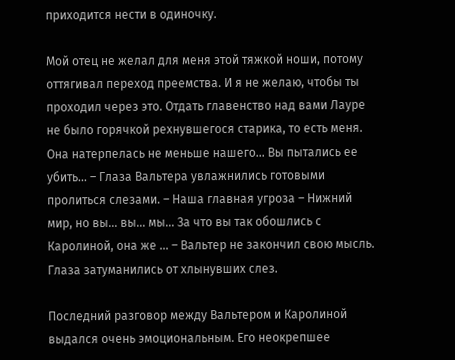приходится нести в одиночку.

Мой отец не желал для меня этой тяжкой ноши, потому оттягивал переход преемства. И я не желаю, чтобы ты проходил через это. Отдать главенство над вами Лауре не было горячкой рехнувшегося старика, то есть меня. Она натерпелась не меньше нашего... Вы пытались ее убить... – Глаза Вальтера увлажнились готовыми пролиться слезами. – Наша главная угроза – Нижний мир, но вы... вы... мы... За что вы так обошлись с Каролиной, она же ... – Вальтер не закончил свою мысль. Глаза затуманились от хлынувших слез.

Последний разговор между Вальтером и Каролиной выдался очень эмоциональным. Его неокрепшее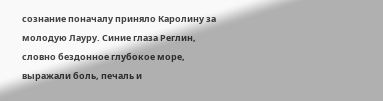сознание поначалу приняло Каролину за молодую Лауру. Синие глаза Реглин, словно бездонное глубокое море, выражали боль, печаль и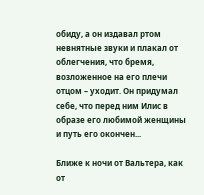обиду, а он издавал ртом невнятные звуки и плакал от облегчения, что бремя, возложенное на его плечи отцом – уходит. Он придумал себе, что перед ним Илис в образе его любимой женщины и путь его окончен...

Ближе к ночи от Вальтера, как от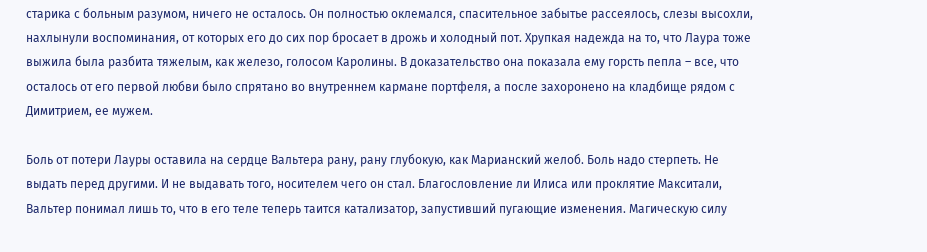старика с больным разумом, ничего не осталось. Он полностью оклемался, спасительное забытье рассеялось, слезы высохли, нахлынули воспоминания, от которых его до сих пор бросает в дрожь и холодный пот. Хрупкая надежда на то, что Лаура тоже выжила была разбита тяжелым, как железо, голосом Каролины. В доказательство она показала ему горсть пепла – все, что осталось от его первой любви было спрятано во внутреннем кармане портфеля, а после захоронено на кладбище рядом с Димитрием, ее мужем.

Боль от потери Лауры оставила на сердце Вальтера рану, рану глубокую, как Марианский желоб. Боль надо стерпеть. Не выдать перед другими. И не выдавать того, носителем чего он стал. Благословление ли Илиса или проклятие Макситали, Вальтер понимал лишь то, что в его теле теперь таится катализатор, запустивший пугающие изменения. Магическую силу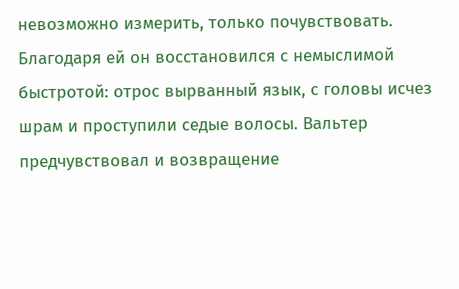невозможно измерить, только почувствовать. Благодаря ей он восстановился с немыслимой быстротой: отрос вырванный язык, с головы исчез шрам и проступили седые волосы. Вальтер предчувствовал и возвращение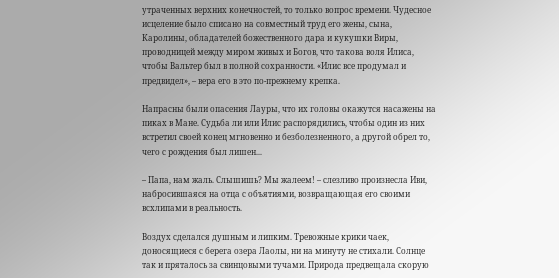утраченных верхних конечностей, то только вопрос времени. Чудесное исцеление было списано на совместный труд его жены, сына, Каролины, обладателей божественного дара и кукушки Виры, проводницей между миром живых и Богов, что такова воля Илиса, чтобы Вальтер был в полной сохранности. «Илис все продумал и предвидел», – вера его в это по-прежнему крепка.

Напрасны были опасения Лауры, что их головы окажутся насажены на пиках в Мане. Судьба ли или Илис распорядились, чтобы один из них встретил своей конец мгновенно и безболезненного, а другой обрел то, чего с рождения был лишен...

– Папа, нам жаль. Слышишь? Мы жалеем! – слезливо произнесла Иви, набросившаяся на отца с объятиями, возвращающая его своими всхлипами в реальность.

Воздух сделался душным и липким. Тревожные крики чаек, доносящиеся с берега озера Лаолы, ни на минуту не стихали. Солнце так и пряталось за свинцовыми тучами. Природа предвещала скорую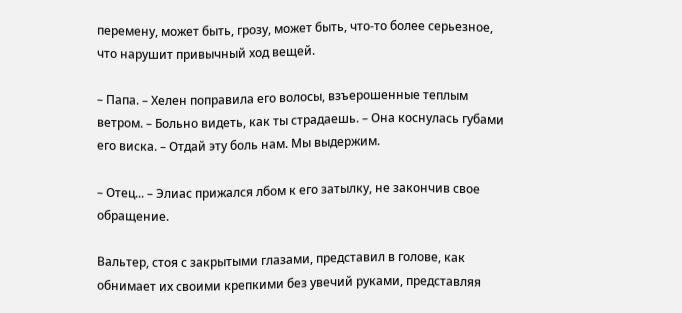перемену, может быть, грозу, может быть, что-то более серьезное, что нарушит привычный ход вещей.

– Папа. – Хелен поправила его волосы, взъерошенные теплым ветром. – Больно видеть, как ты страдаешь. – Она коснулась губами его виска. – Отдай эту боль нам. Мы выдержим.

– Отец... – Элиас прижался лбом к его затылку, не закончив свое обращение.

Вальтер, стоя с закрытыми глазами, представил в голове, как обнимает их своими крепкими без увечий руками, представляя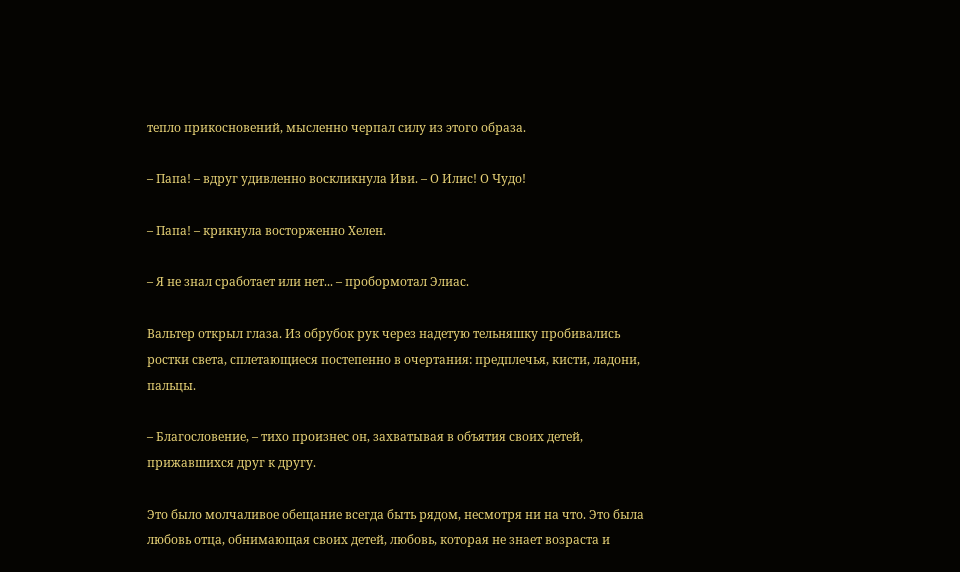тепло прикосновений, мысленно черпал силу из этого образа.

– Папа! – вдруг удивленно воскликнула Иви. – О Илис! О Чудо!

– Папа! – крикнула восторженно Хелен.

– Я не знал сработает или нет... – пробормотал Элиас.

Вальтер открыл глаза. Из обрубок рук через надетую тельняшку пробивались ростки света, сплетающиеся постепенно в очертания: предплечья, кисти, ладони, пальцы.

– Благословение, – тихо произнес он, захватывая в объятия своих детей, прижавшихся друг к другу.

Это было молчаливое обещание всегда быть рядом, несмотря ни на что. Это была любовь отца, обнимающая своих детей, любовь, которая не знает возраста и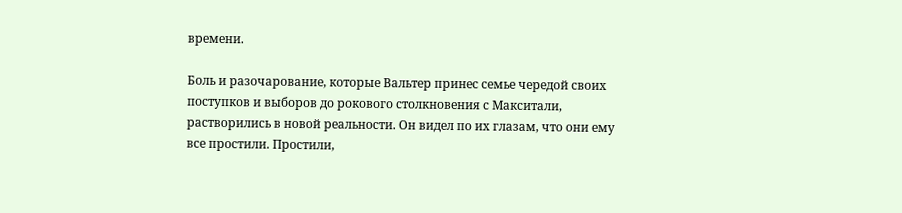времени.

Боль и разочарование, которые Вальтер принес семье чередой своих поступков и выборов до рокового столкновения с Макситали, растворились в новой реальности. Он видел по их глазам, что они ему все простили. Простили,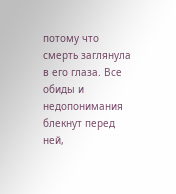потому что смерть заглянула в его глаза. Все обиды и недопонимания блекнут перед ней,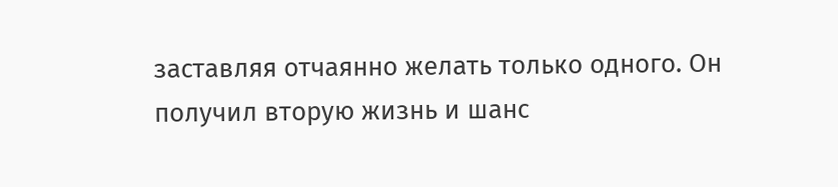заставляя отчаянно желать только одного. Он получил вторую жизнь и шанс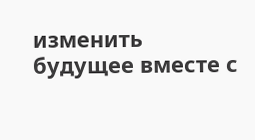изменить будущее вместе с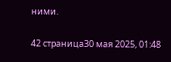ними.

42 страница30 мая 2025, 01:48